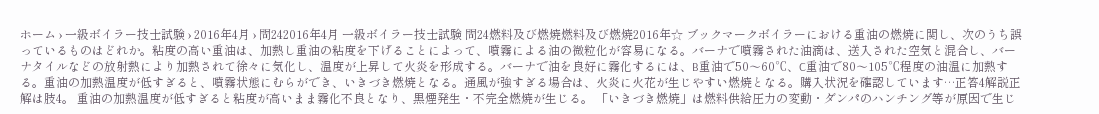ホーム › 一級ボイラー技士試験 › 2016年4月 › 問242016年4月 一級ボイラー技士試験 問24燃料及び燃焼燃料及び燃焼2016年☆ ブックマークボイラーにおける重油の燃焼に関し、次のうち誤っているものはどれか。粘度の高い重油は、加熱し重油の粘度を下げることによって、噴霧による油の微粒化が容易になる。バーナで噴霧された油滴は、送入された空気と混合し、バーナタイルなどの放射熱により加熱されて徐々に気化し、温度が上昇して火炎を形成する。バーナで油を良好に霧化するには、B重油で50〜60℃、C重油で80〜105℃程度の油温に加熱する。重油の加熱温度が低すぎると、噴霧状態にむらができ、いきづき燃焼となる。通風が強すぎる場合は、火炎に火花が生じやすい燃焼となる。購入状況を確認しています…正答4解説正解は肢4。 重油の加熱温度が低すぎると粘度が高いまま霧化不良となり、黒煙発生・不完全燃焼が生じる。 「いきづき燃焼」は燃料供給圧力の変動・ダンパのハンチング等が原因で生じ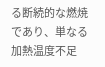る断続的な燃焼であり、単なる加熱温度不足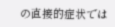の直接的症状では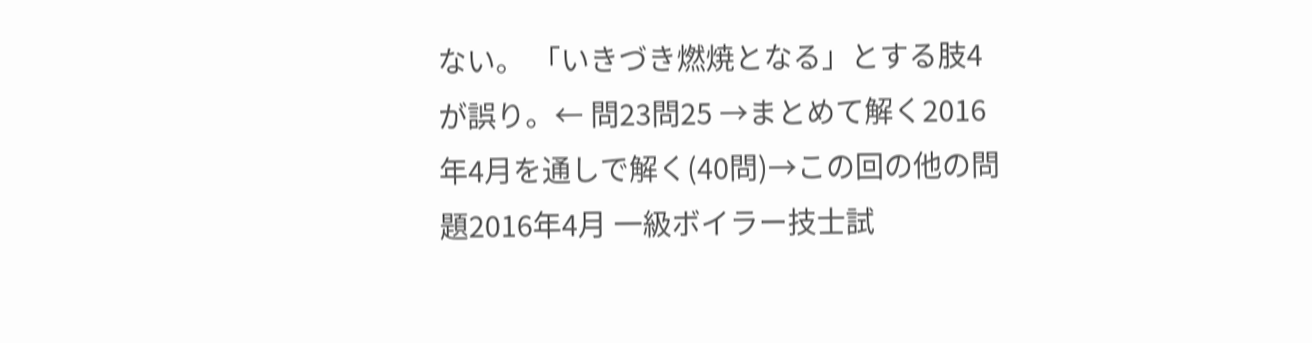ない。 「いきづき燃焼となる」とする肢4が誤り。← 問23問25 →まとめて解く2016年4月を通しで解く(40問)→この回の他の問題2016年4月 一級ボイラー技士試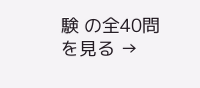験 の全40問を見る →